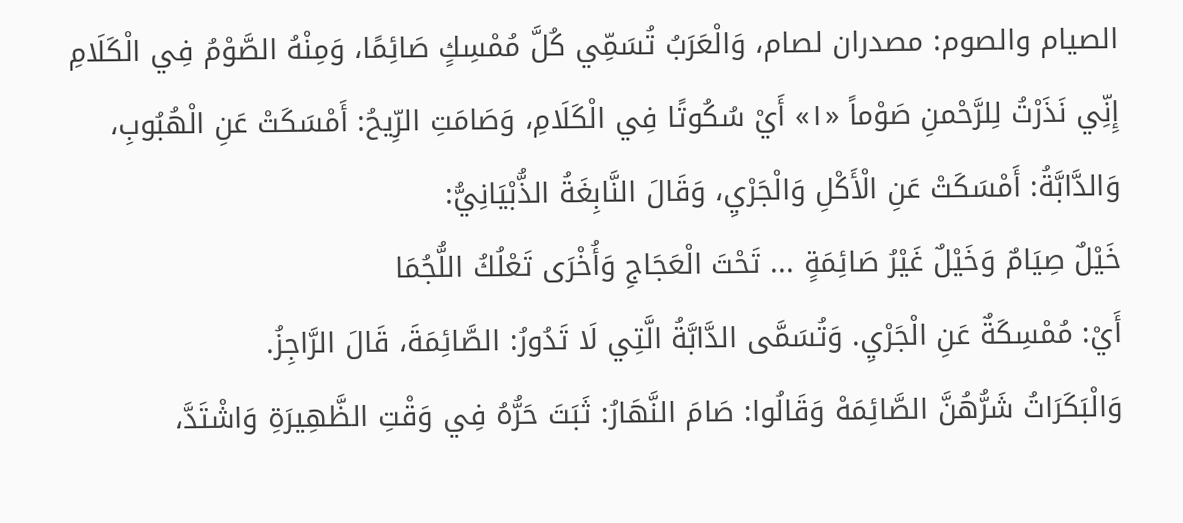الصيام والصوم: مصدران لصام، وَالْعَرَبُ تُسَمِّي كُلَّ مُمْسِكٍ صَائِمًا، وَمِنْهُ الصَّوْمُ فِي الْكَلَامِ إِنِّي نَذَرْتُ لِلرَّحْمنِ صَوْماً «١» أَيْ سُكُوتًا فِي الْكَلَامِ، وَصَامَتِ الرِّيحُ: أَمْسَكَتْ عَنِ الْهُبُوبِ، وَالدَّابَّةُ: أَمْسَكَتْ عَنِ الْأَكْلِ وَالْجَرْيِ، وَقَالَ النَّابِغَةُ الذُّبْيَانِيُّ:
خَيْلٌ صِيَامٌ وَخَيْلٌ غَيْرُ صَائِمَةٍ ... تَحْتَ الْعَجَاجِ وَأُخْرَى تَعْلُكُ اللُّجُمَا
أَيْ: مُمْسِكَةٌ عَنِ الْجَرْيِ. وَتُسَمَّى الدَّابَّةُ الَّتِي لَا تَدُورُ: الصَّائِمَةَ، قَالَ الرَّاجِزُ.
وَالْبَكَرَاتُ شَرُّهُنَّ الصَّائِمَهْ وَقَالُوا: صَامَ النَّهَارُ: ثَبَتَ حَرُّهُ فِي وَقْتِ الظَّهِيرَةِ وَاشْتَدَّ،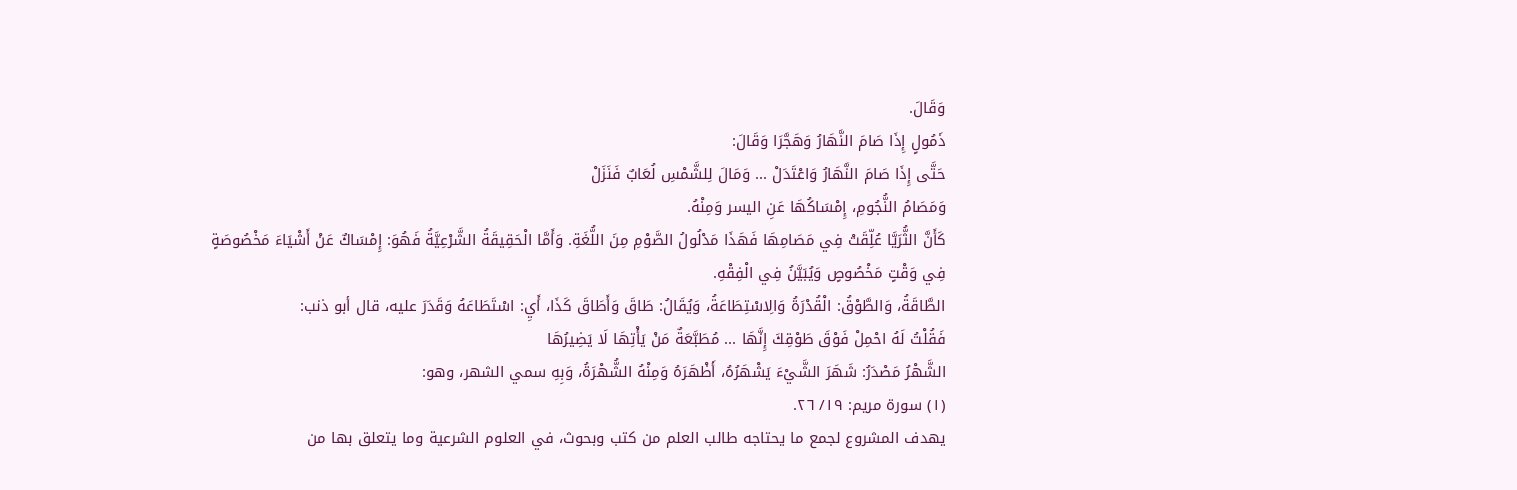وَقَالَ.
ذَمُولٍ إِذَا صَامَ النَّهَارُ وَهَجَّرَا وَقَالَ:
حَتَّى إِذَا صَامَ النَّهَارُ وَاعْتَدَلْ ... وَمَالَ لِلشَّمْسِ لُعَابٌ فَنَزَلْ
وَمَصَامُ النُّجُومِ، إِمْسَاكُهَا عَنِ اليسر وَمِنْهُ.
كَأَنَّ الثُّرَيَّا عُلِّقَتْ فِي مَصَامِهَا فَهَذَا مَدْلُولُ الصَّوْمِ مِنَ اللُّغَةِ. وَأَمَّا الْحَقِيقَةُ الشَّرْعِيَّةُ فَهُوَ: إِمْسَاكٌ عَنْ أَشْيَاءَ مَخْصُوصَةٍ فِي وَقْتٍ مَخْصُوصٍ وَيُبَيَّنُ فِي الْفِقْهِ.
الطَّاقَةُ، وَالطَّوْقُ: الْقُدْرَةُ وَالِاسْتِطَاعَةُ، وَيُقَالُ: طَاقَ وَأَطَاقَ كَذَا، أَيِ: اسْتَطَاعَهُ وَقَدَرَ عليه، قال أبو ذنب:
فَقُلْتُ لَهُ احْمِلْ فَوْقَ طَوْقِكَ إِنَّهَا ... مُطَبَّعَةٌ مَنْ يَأْتِهَا لَا يَضِيرُهَا
الشَّهْرُ مَصْدَرُ: شَهَرَ الشَّيْءَ يَشْهَرُهُ، أَظْهَرَهُ وَمِنْهُ الشُّهْرَةُ، وَبِهِ سمي الشهر، وهو:
(١) سورة مريم: ١٩/ ٢٦.
يهدف المشروع لجمع ما يحتاجه طالب العلم من كتب وبحوث، في العلوم الشرعية وما يتعلق بها من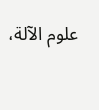علوم الآلة،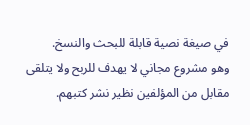في صيغة نصية قابلة للبحث والنسخ.
وهو مشروع مجاني لا يهدف للربح ولا يتلقى مقابل من المؤلفين نظير نشر كتبهم.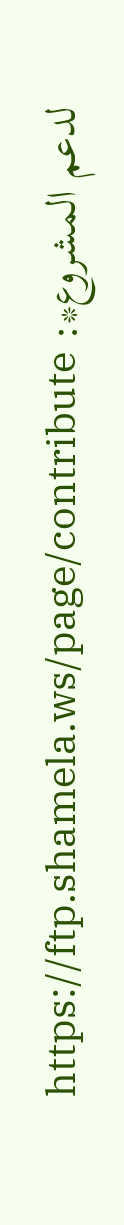لدعم المشروع*: https://ftp.shamela.ws/page/contribute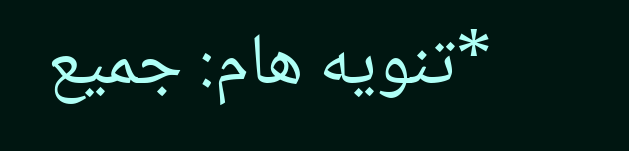*تنويه هام: جميع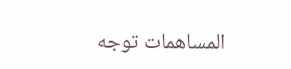المساهمات توجه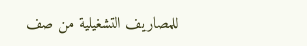للمصاريف التشغيلية من صف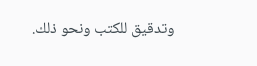وتدقيق للكتب ونحو ذلك.